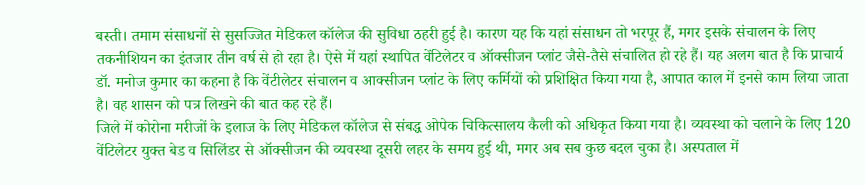बस्ती। तमाम संसाधनों से सुसज्जित मेडिकल कॉलेज की सुविधा ठहरी हुई है। कारण यह कि यहां संसाधन तो भरपूर हैं, मगर इसके संचालन के लिए तकनीशियन का इंतजार तीन वर्ष से हो रहा है। ऐसे में यहां स्थापित वेंटिलेटर व ऑक्सीजन प्लांट जैसे-तैसे संचालित हो रहे हैं। यह अलग बात है कि प्राचार्य डॉ. मनोज कुमार का कहना है कि वेंटीलेटर संचालन व आक्सीजन प्लांट के लिए कर्मियों को प्रशिक्षित किया गया है, आपात काल में इनसे काम लिया जाता है। वह शासन को पत्र लिखने की बात कह रहे हैं।
जिले में कोरोना मरीजों के इलाज के लिए मेडिकल कॉलेज से संबद्ध ओपेक चिकित्सालय कैली को अधिकृत किया गया है। व्यवस्था को चलाने के लिए 120 वेंटिलेटर युक्त बेड व सिलिंडर से ऑक्सीजन की व्यवस्था दूसरी लहर के समय हुई थी, मगर अब सब कुछ बदल चुका है। अस्पताल में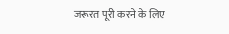जरूरत पूरी करने के लिए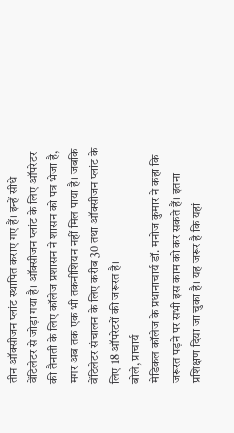तीन ऑक्सीजन प्लांट स्थापित कराए गए हैं। इन्हें सीधे वेंटिलेटर से जोड़ा गया है। ऑक्सीजन प्लांट के लिए ऑपरेटर की तैनाती के लिए कॉलेज प्रशासन ने शासन को पत्र भेजा है, मगर अब तक एक भी तकनीशियन नहीं मिल पाया है। जबकि वेंटिलेटर संचालन के लिए करीब 30 तथा ऑक्सीजन प्लांट के लिए 18 ऑपरेटरों की जरूरत है।
बोले, प्राचार्य
मेडिकल कॉलेज के प्रधानाचार्य डॉ. मनोज कुमार ने कहा कि जरूरत पड़ने पर सभी इस काम को कर सकते हैं। इतना प्रशिक्षण दिया जा चुका है। यह जरूर है कि यहां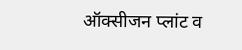ऑक्सीजन प्लांट व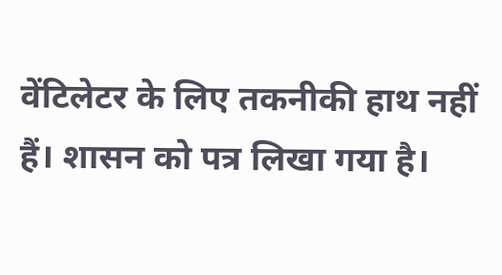वेंटिलेटर के लिए तकनीकी हाथ नहीं हैं। शासन को पत्र लिखा गया है।